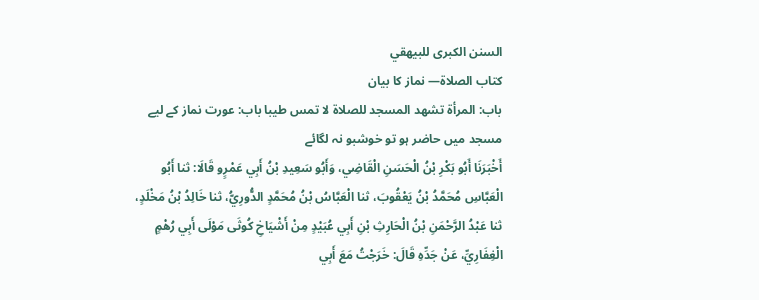السنن الكبرى للبيهقي
كتاب الصلاة— نماز کا بیان
باب: المرأة تشهد المسجد للصلاة لا تمس طيبا باب: عورت نماز کے لیے مسجد میں حاضر ہو تو خوشبو نہ لگائے
أَخْبَرَنَا أَبُو بَكْرِ بْنُ الْحَسَنِ الْقَاضِي، وَأَبُو سَعِيدِ بْنُ أَبِي عَمْرٍو قَالَا: ثنا أَبُو الْعَبَّاسِ مُحَمَّدُ بْنُ يَعْقُوبَ، ثنا الْعَبَّاسُ بْنُ مُحَمَّدٍ الدُّورِيُّ، ثنا خَالِدُ بْنُ مَخْلَدٍ، ثنا عَبْدُ الرَّحْمَنِ بْنُ الْحَارِثِ بْنِ أَبِي عُبَيْدٍ مِنْ أَشْيَاخِ كُوثَى مَوْلَى أَبِي رُهْمٍ الْغِفَارِيِّ، عَنْ جَدِّهِ قَالَ: خَرَجْتُ مَعَ أَبِي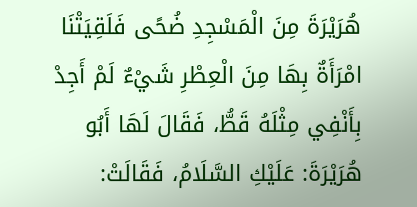هُرَيْرَةَ مِنَ الْمَسْجِدِ ضُحًى فَلَقِيَتْنَا امْرَأَةٌ بِهَا مِنَ الْعِطْرِ شَيْءٌ لَمْ أَجِدْ بِأَنْفِي مِثْلَهُ قَطُّ، فَقَالَ لَهَا أَبُو هُرَيْرَةَ: عَلَيْكِ السَّلَامُ، فَقَالَتْ: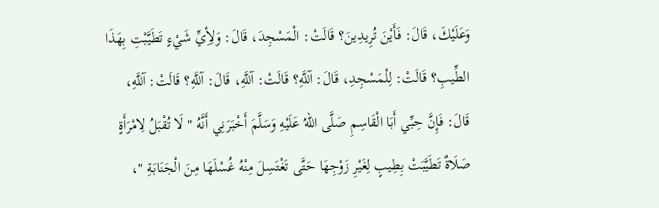وَعَلَيْكَ، قَالَ: فَأَيْنَ تُرِيدِينَ؟ قَالَتْ: الْمَسْجِدَ، قَالَ: وَلِأِيِّ شَيْءٍ تَطَيَّبْتِ بِهَذَا الطِّيبِ؟ قَالَتْ: لِلْمَسْجِدِ، قَالَ: آللَّهِ؟ قَالَتْ: آللَّهِ، قَالَ: آللَّهِ؟ قَالَتْ: آللَّهِ، قَالَ: فَإِنَّ حِبِّي أَبَا الْقَاسِمِ صَلَّى اللهُ عَلَيْهِ وَسَلَّمَ أَخْبَرَنِي أَنَّهُ " لَا تُقْبَلُ لِامْرَأَةٍ صَلَاةٌ تَطَيَّبَتْ بِطِيبٍ لِغَيْرِ زَوْجِهَا حَتَّى تَغْتَسِلَ مِنْهُ غُسْلَهَا مِنَ الْجَنَابَةِ "،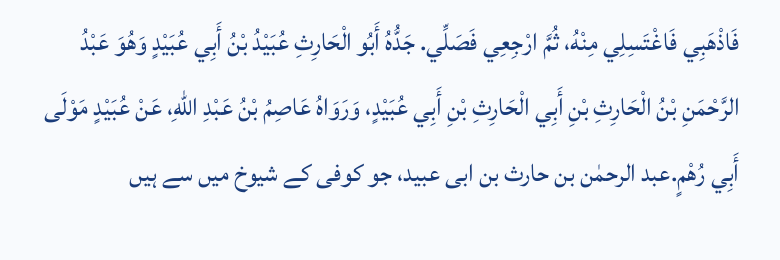فَاذْهَبِي فَاغْتَسِلِي مِنْهُ، ثُمَّ ارْجِعِي فَصَلِّي. جَدُّهُ أَبُو الْحَارِثِ عُبَيْدُ بْنُ أَبِي عُبَيْدٍ وَهُوَ عَبْدُ الرَّحْمَنِ بْنُ الْحَارِثِ بْنِ أَبِي الْحَارِثِ بْنِ أَبِي عُبَيْدٍ، وَرَوَاهُ عَاصِمُ بْنُ عَبْدِ اللهِ، عَنْ عُبَيْدٍ مَوْلَى أَبِي رُهْمٍ.عبد الرحمٰن بن حارث بن ابی عبید، جو کوفی کے شیوخ میں سے ہیں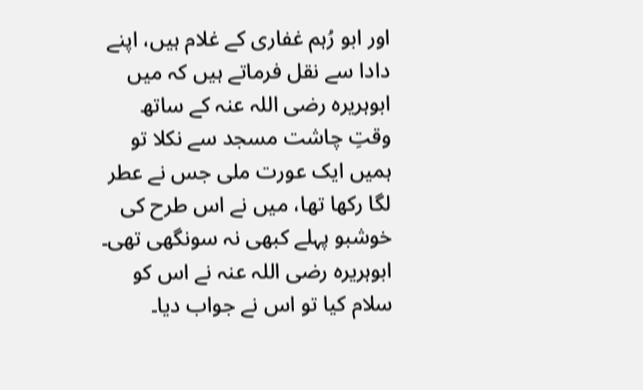اور ابو رُہم غفاری کے غلام ہیں، اپنے دادا سے نقل فرماتے ہیں کہ میں ابوہریرہ رضی اللہ عنہ کے ساتھ وقتِ چاشت مسجد سے نکلا تو ہمیں ایک عورت ملی جس نے عطر لگا رکھا تھا، میں نے اس طرح کی خوشبو پہلے کبھی نہ سونگھی تھی۔ ابوہریرہ رضی اللہ عنہ نے اس کو سلام کیا تو اس نے جواب دیا۔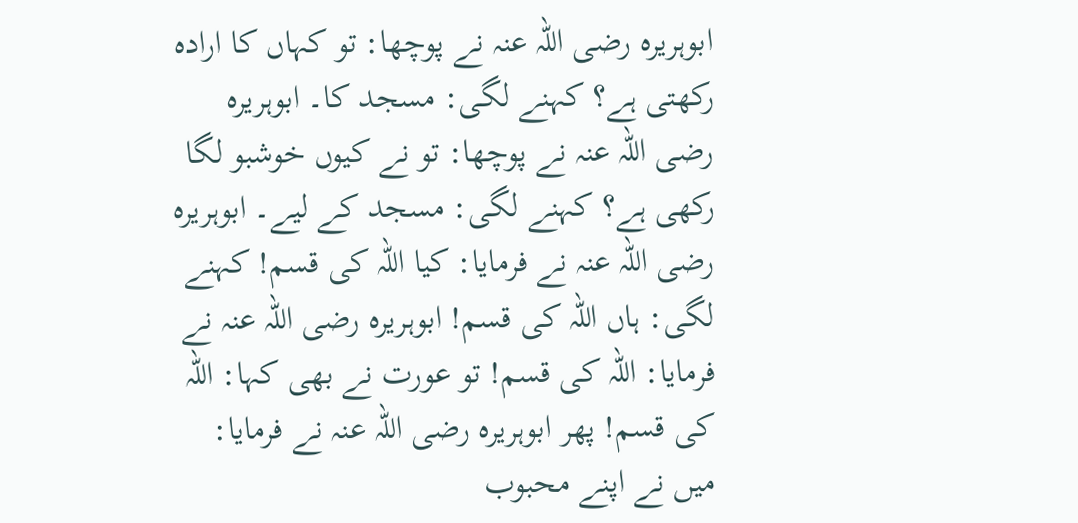ابوہریرہ رضی اللہ عنہ نے پوچھا: تو کہاں کا ارادہ رکھتی ہے؟ کہنے لگی: مسجد کا۔ ابوہریرہ رضی اللہ عنہ نے پوچھا: تو نے کیوں خوشبو لگا رکھی ہے؟ کہنے لگی: مسجد کے لیے۔ ابوہریرہ رضی اللہ عنہ نے فرمایا: کیا اللہ کی قسم! کہنے لگی: ہاں اللہ کی قسم! ابوہریرہ رضی اللہ عنہ نے فرمایا: اللہ کی قسم! تو عورت نے بھی کہا: اللہ کی قسم! پھر ابوہریرہ رضی اللہ عنہ نے فرمایا: میں نے اپنے محبوب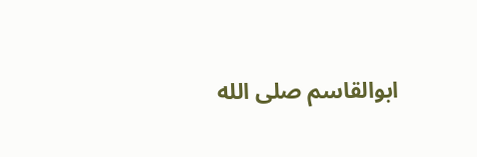ابوالقاسم صلى الله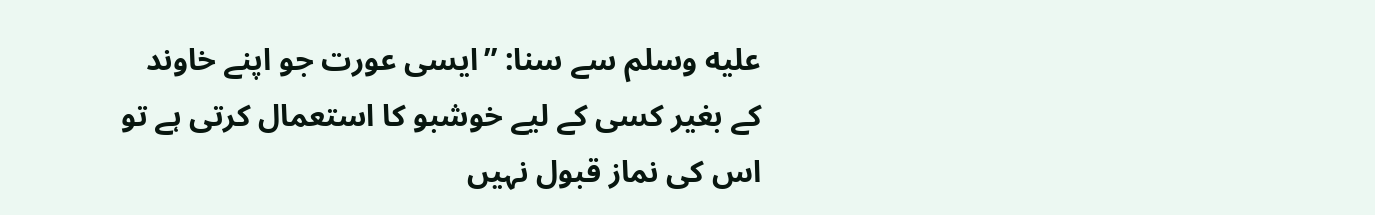عليه وسلم سے سنا: ”ایسی عورت جو اپنے خاوند کے بغیر کسی کے لیے خوشبو کا استعمال کرتی ہے تو اس کی نماز قبول نہیں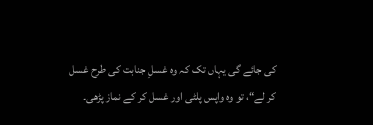کی جائے گی یہاں تک کہ وہ غسلِ جنابت کی طرح غسل کر لے“، تو وہ واپس پلٹی اور غسل کر کے نماز پڑھی۔